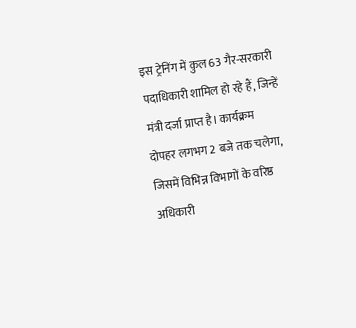इस ट्रेनिंग में कुल 63 गैर-सरकारी पदाधिकारी शामिल हो रहे हैं, जिन्हें मंत्री दर्जा प्राप्त है। कार्यक्रम दोपहर लगभग 2 बजे तक चलेगा, जिसमें विभिन्न विभागों के वरिष्ठ अधिकारी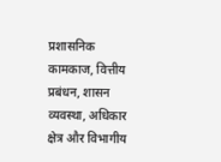प्रशासनिक कामकाज, वित्तीय प्रबंधन, शासन व्यवस्था, अधिकार क्षेत्र और विभागीय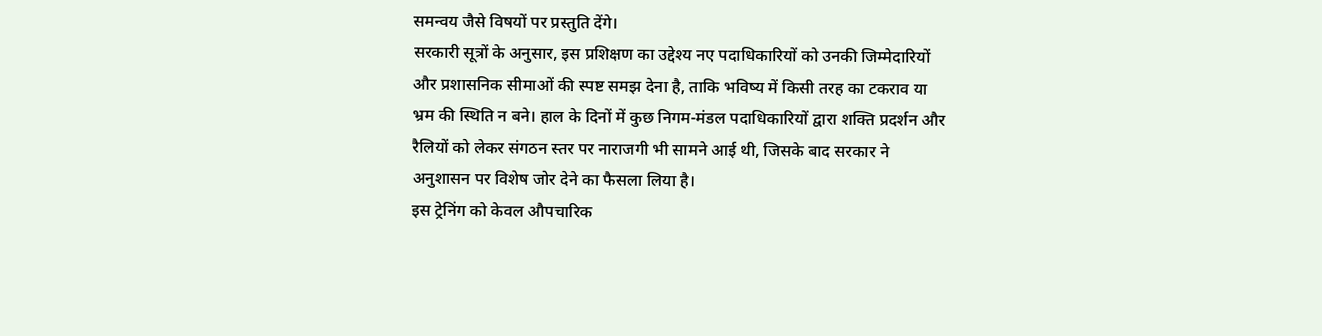समन्वय जैसे विषयों पर प्रस्तुति देंगे।
सरकारी सूत्रों के अनुसार, इस प्रशिक्षण का उद्देश्य नए पदाधिकारियों को उनकी जिम्मेदारियों और प्रशासनिक सीमाओं की स्पष्ट समझ देना है, ताकि भविष्य में किसी तरह का टकराव या भ्रम की स्थिति न बने। हाल के दिनों में कुछ निगम-मंडल पदाधिकारियों द्वारा शक्ति प्रदर्शन और रैलियों को लेकर संगठन स्तर पर नाराजगी भी सामने आई थी, जिसके बाद सरकार ने अनुशासन पर विशेष जोर देने का फैसला लिया है।
इस ट्रेनिंग को केवल औपचारिक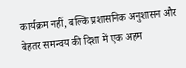कार्यक्रम नहीं, बल्कि प्रशासनिक अनुशासन और बेहतर समन्वय की दिशा में एक अहम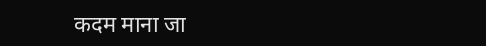कदम माना जा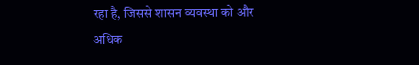रहा है, जिससे शासन व्यवस्था को और अधिक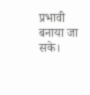प्रभावी बनाया जा सके।